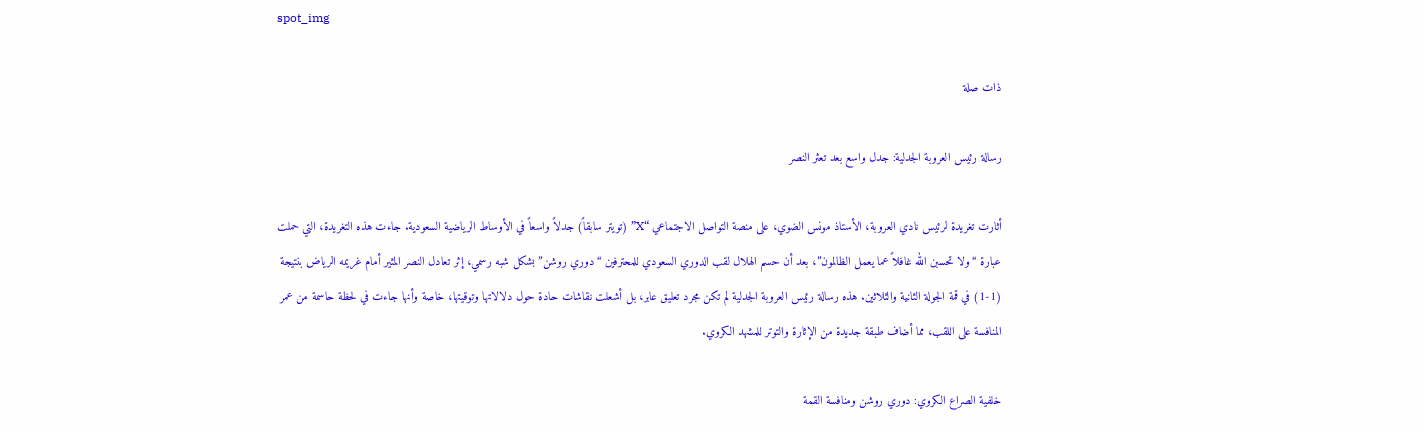spot_img

ذات صلة

رسالة رئيس العروبة الجدلية: جدل واسع بعد تعثر النصر

أثارت تغريدة لرئيس نادي العروبة، الأستاذ مونس الضوي، على منصة التواصل الاجتماعي “X” (تويتر سابقاً) جدلاً واسعاً في الأوساط الرياضية السعودية. جاءت هذه التغريدة، التي حملت عبارة “ولا تحسبن الله غافلاً عما يعمل الظالمون”، بعد أن حسم الهلال لقب الدوري السعودي للمحترفين “دوري روشن” بشكل شبه رسمي، إثر تعادل النصر المثير أمام غريمه الرياض بنتيجة (1-1) في قمة الجولة الثانية والثلاثين. هذه رسالة رئيس العروبة الجدلية لم تكن مجرد تعليق عابر، بل أشعلت نقاشات حادة حول دلالاتها وتوقيتها، خاصة وأنها جاءت في لحظة حاسمة من عمر المنافسة على اللقب، مما أضاف طبقة جديدة من الإثارة والتوتر للمشهد الكروي.

خلفية الصراع الكروي: دوري روشن ومنافسة القمة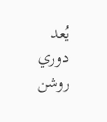يُعد دوري روشن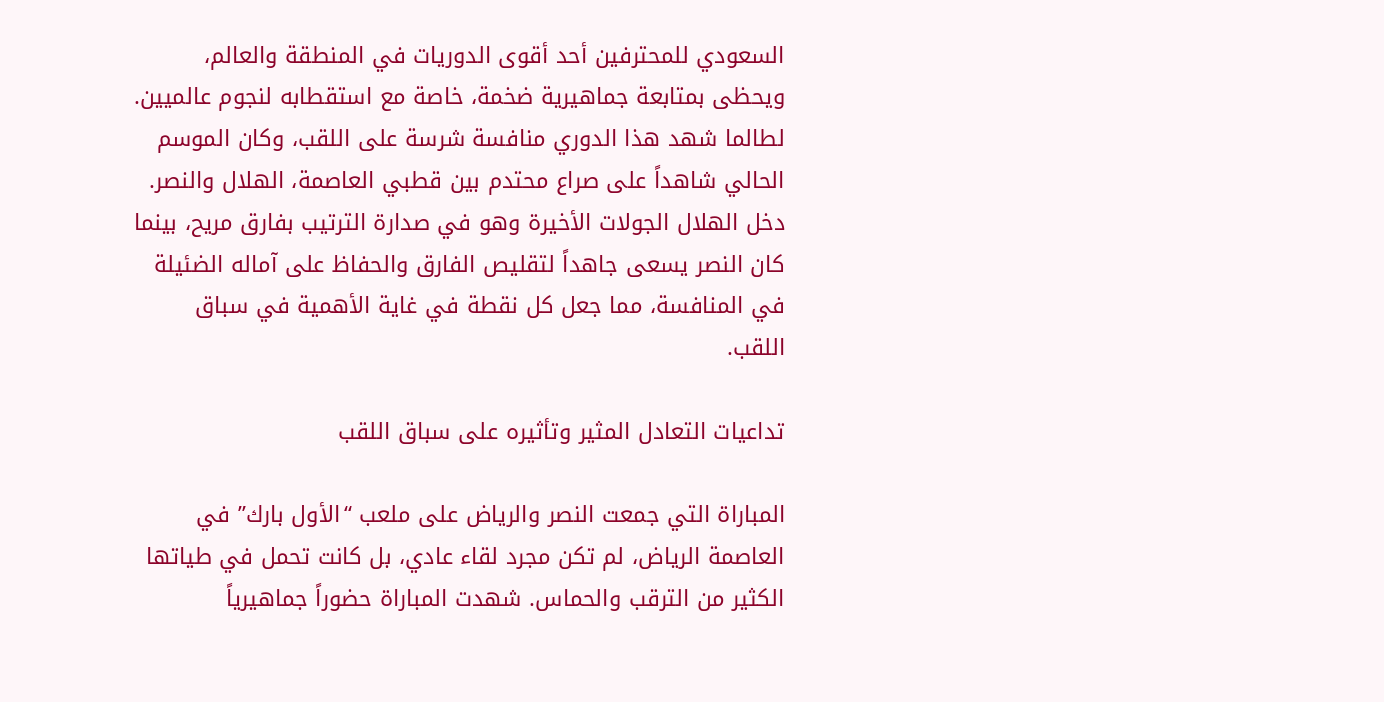السعودي للمحترفين أحد أقوى الدوريات في المنطقة والعالم، ويحظى بمتابعة جماهيرية ضخمة، خاصة مع استقطابه لنجوم عالميين. لطالما شهد هذا الدوري منافسة شرسة على اللقب، وكان الموسم الحالي شاهداً على صراع محتدم بين قطبي العاصمة، الهلال والنصر. دخل الهلال الجولات الأخيرة وهو في صدارة الترتيب بفارق مريح، بينما كان النصر يسعى جاهداً لتقليص الفارق والحفاظ على آماله الضئيلة في المنافسة، مما جعل كل نقطة في غاية الأهمية في سباق اللقب.

تداعيات التعادل المثير وتأثيره على سباق اللقب

المباراة التي جمعت النصر والرياض على ملعب “الأول بارك” في العاصمة الرياض، لم تكن مجرد لقاء عادي، بل كانت تحمل في طياتها الكثير من الترقب والحماس. شهدت المباراة حضوراً جماهيرياً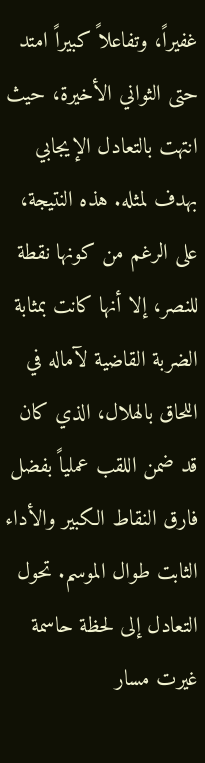غفيراً، وتفاعلاً كبيراً امتد حتى الثواني الأخيرة، حيث انتهت بالتعادل الإيجابي بهدف لمثله. هذه النتيجة، على الرغم من كونها نقطة للنصر، إلا أنها كانت بمثابة الضربة القاضية لآماله في اللحاق بالهلال، الذي كان قد ضمن اللقب عملياً بفضل فارق النقاط الكبير والأداء الثابت طوال الموسم. تحول التعادل إلى لحظة حاسمة غيرت مسار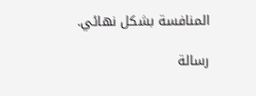المنافسة بشكل نهائي.

رسالة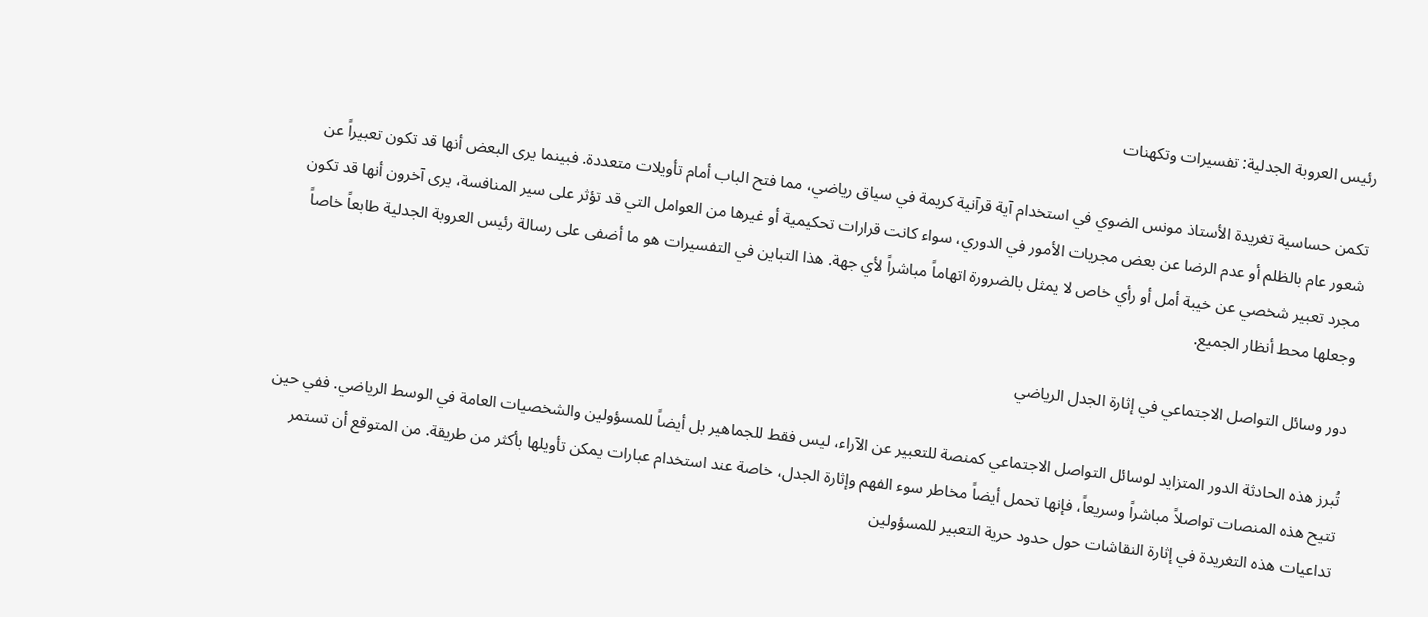رئيس العروبة الجدلية: تفسيرات وتكهنات

تكمن حساسية تغريدة الأستاذ مونس الضوي في استخدام آية قرآنية كريمة في سياق رياضي، مما فتح الباب أمام تأويلات متعددة. فبينما يرى البعض أنها قد تكون تعبيراً عن شعور عام بالظلم أو عدم الرضا عن بعض مجريات الأمور في الدوري، سواء كانت قرارات تحكيمية أو غيرها من العوامل التي قد تؤثر على سير المنافسة، يرى آخرون أنها قد تكون مجرد تعبير شخصي عن خيبة أمل أو رأي خاص لا يمثل بالضرورة اتهاماً مباشراً لأي جهة. هذا التباين في التفسيرات هو ما أضفى على رسالة رئيس العروبة الجدلية طابعاً خاصاً وجعلها محط أنظار الجميع.

دور وسائل التواصل الاجتماعي في إثارة الجدل الرياضي

تُبرز هذه الحادثة الدور المتزايد لوسائل التواصل الاجتماعي كمنصة للتعبير عن الآراء، ليس فقط للجماهير بل أيضاً للمسؤولين والشخصيات العامة في الوسط الرياضي. ففي حين تتيح هذه المنصات تواصلاً مباشراً وسريعاً، فإنها تحمل أيضاً مخاطر سوء الفهم وإثارة الجدل، خاصة عند استخدام عبارات يمكن تأويلها بأكثر من طريقة. من المتوقع أن تستمر تداعيات هذه التغريدة في إثارة النقاشات حول حدود حرية التعبير للمسؤولين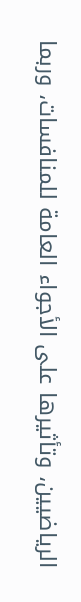الرياضيين، وتأثيرها على الأجواء العامة للمنافسات، وربما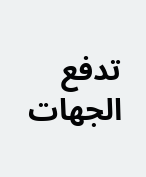تدفع الجهات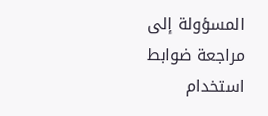المسؤولة إلى مراجعة ضوابط استخدام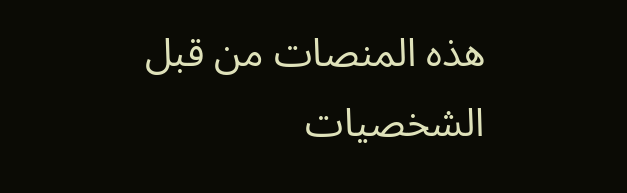هذه المنصات من قبل الشخصيات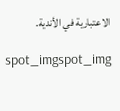الاعتبارية في الأندية.

spot_imgspot_img